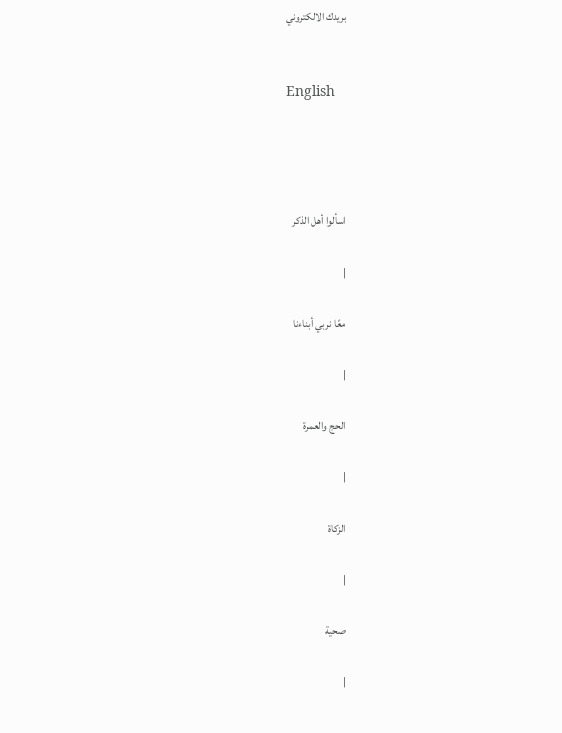بريدك الالكتروني


English




اسألوا أهل الذكر

|

معًا نربي أبناءنا

|

الحج والعمرة

|

الزكاة

|

صحية

|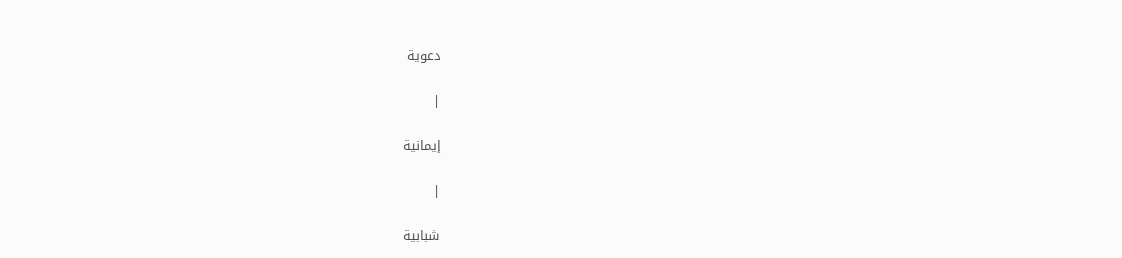دعوية

|

إيمانية

|

شبابية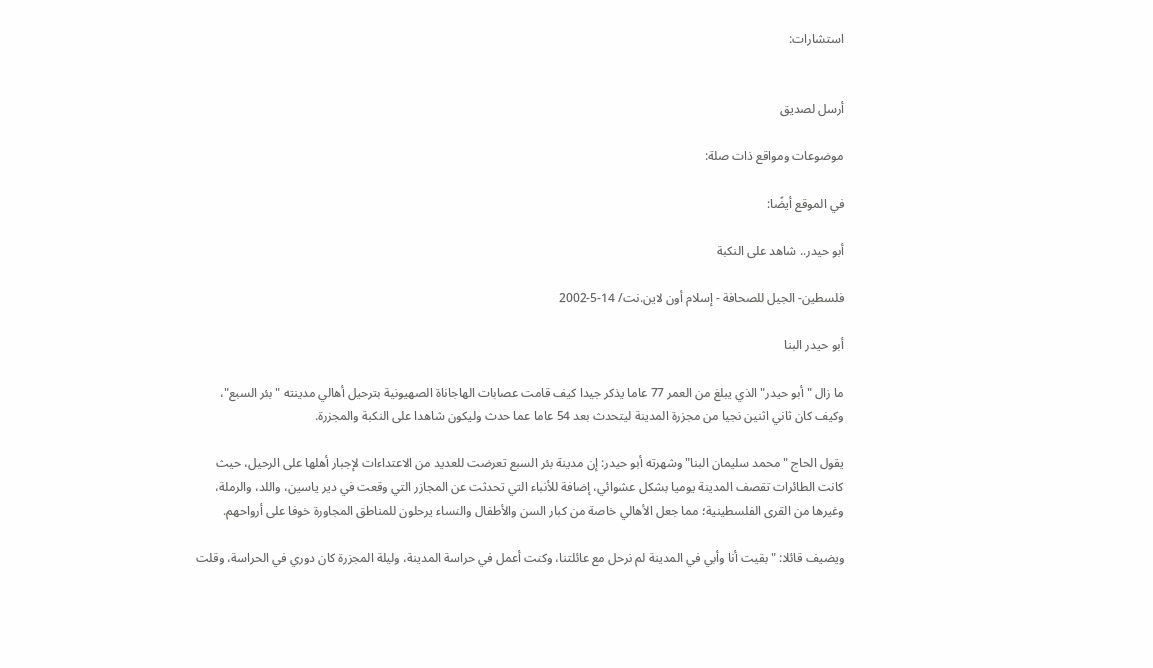استشارات:


أرسل لصديق

موضوعات ومواقع ذات صلة:

في الموقع أيضًا:

أبو حيدر.. شاهد على النكبة

فلسطين- الجيل للصحافة - إسلام أون لاين.نت/ 14-5-2002

أبو حيدر البنا

ما زال "أبو حيدر" الذي يبلغ من العمر 77 عاما يذكر جيدا كيف قامت عصابات الهاجاناة الصهيونية بترحيل أهالي مدينته "بئر السبع"، وكيف كان ثاني اثنين نجيا من مجزرة المدينة ليتحدث بعد 54 عاما عما حدث وليكون شاهدا على النكبة والمجزرة.

يقول الحاج "محمد سليمان البنا" وشهرته أبو حيدر: إن مدينة بئر السبع تعرضت للعديد من الاعتداءات لإجبار أهلها على الرحيل، حيث كانت الطائرات تقصف المدينة يوميا بشكل عشوائي، إضافة للأنباء التي تحدثت عن المجازر التي وقعت في دير ياسين، واللد، والرملة، وغيرها من القرى الفلسطينية؛ مما جعل الأهالي خاصة من كبار السن والأطفال والنساء يرحلون للمناطق المجاورة خوفا على أرواحهم.

ويضيف قائلا: "بقيت أنا وأبي في المدينة لم نرحل مع عائلتنا، وكنت أعمل في حراسة المدينة، وليلة المجزرة كان دوري في الحراسة، وقلت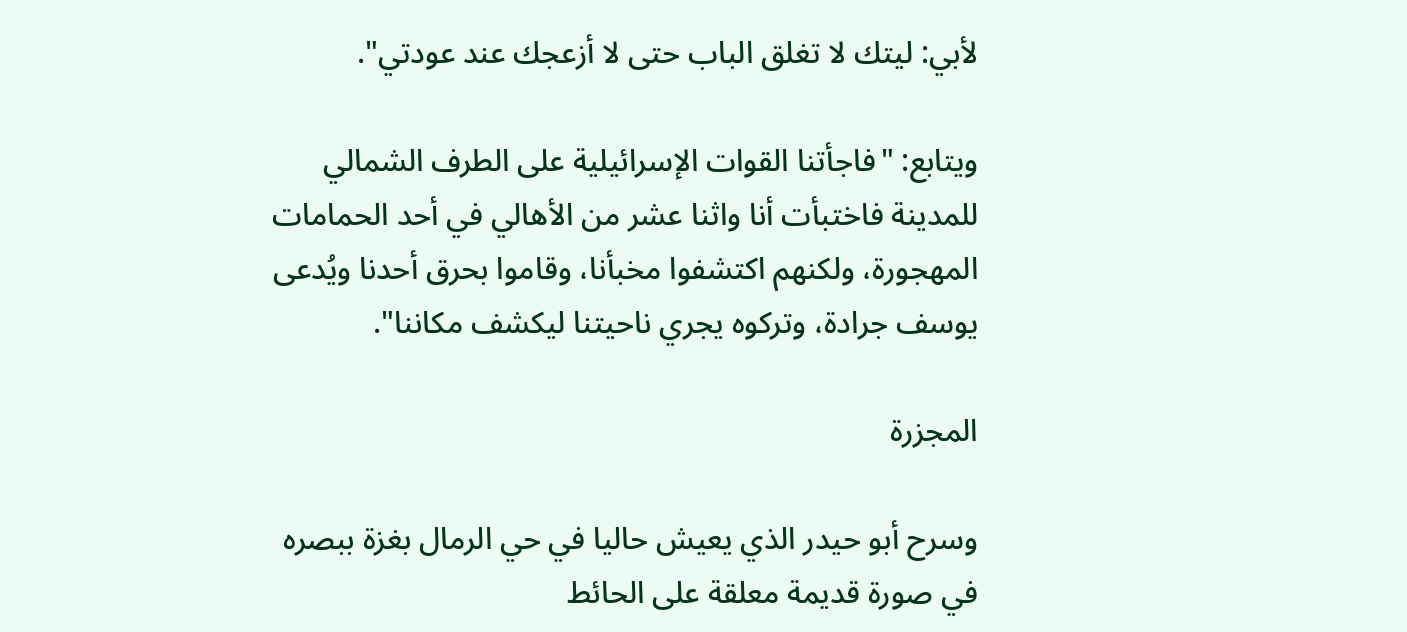لأبي: ليتك لا تغلق الباب حتى لا أزعجك عند عودتي".

ويتابع: "فاجأتنا القوات الإسرائيلية على الطرف الشمالي للمدينة فاختبأت أنا واثنا عشر من الأهالي في أحد الحمامات المهجورة، ولكنهم اكتشفوا مخبأنا، وقاموا بحرق أحدنا ويُدعى يوسف جرادة، وتركوه يجري ناحيتنا ليكشف مكاننا".

المجزرة

وسرح أبو حيدر الذي يعيش حاليا في حي الرمال بغزة ببصره في صورة قديمة معلقة على الحائط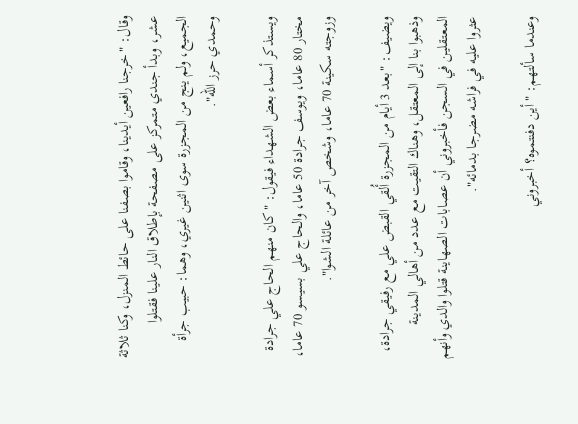وقال: "خرجنا رافعين أيدينا، وقاموا بصفنا على حائط المنزل، وكنا ثلاثة عشر، وبدأ جندي متمركز على مصفحة بإطلاق النار علينا فقتلوا الجميع، ولم ينج من المجزرة سوى اثنين غيري، وهما: حبيب جرأة وحمدي حرز الله".

ويستذكر أسماء بعض الشهداء فيقول: "كان منهم الحاج علي جرادة مختار 80 عاما، ويوسف جرادة 50 عاما، والحاج علي بسيسو 70 عاما، وزوجته سكينة 70 عاما، وشخص آخر من عائلة الشوا".

ويضيف: "بعد 3 أيام من المجزرة أُلقي القبض علي مع رفيقي جرادة، وذهبوا بنا إلى المعتقل، وهناك التقيت مع عدد من أهالي المدينة المعتقلين في السجن فأخبروني أن عصابات الصهاينة قتلوا والدي وأنهم عثروا عليه في فراشه مضرجا بدمائه".

وعندما سألتهم: "أين دفنتموه؟ أخبروني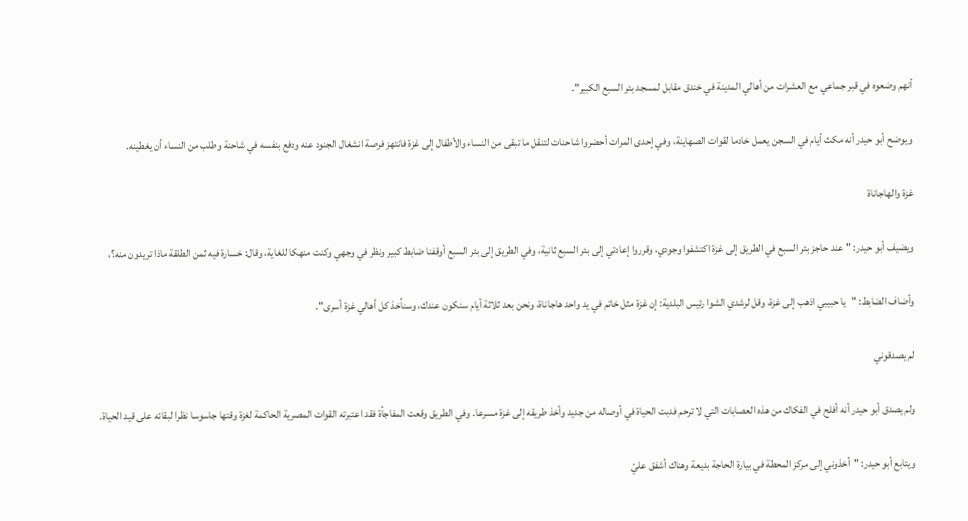أنهم وضعوه في قبر جماعي مع العشرات من أهالي المدينة في خندق مقابل لمسجد بئر السبع الكبير".

ويوضح أبو حيدر أنه مكث أيام في السجن يعمل خادما لقوات الصهاينة، وفي إحدى المرات أحضروا شاحنات لتنقل ما تبقى من النساء والأطفال إلى غزة فانتهز فرصة انشغال الجنود عنه ودفع بنفسه في شاحنة وطلب من النساء أن يغطينه.

غزة والهاجاناة

ويضيف أبو حيدر: "عند حاجز بئر السبع في الطريق إلى غزة اكتشفوا وجودي، وقرروا إعادتي إلى بئر السبع ثانية، وفي الطريق إلى بئر السبع أوقفنا ضابط كبير ونظر في وجهي وكنت منهكا للغاية، وقال: خسارة فيه ثمن الطلقة ماذا تريدون منه؟،

وأضاف الضابط: "يا حبيبي اذهب إلى غزة، وقل لرشدي الشوا رئيس البلدية: إن غزة مثل خاتم في يد واحد هاجاناة، ونحن بعد ثلاثة أيام سنكون عندك، وسنأخذ كل أهالي غزة أسرى".

لم يصدقوني

ولم يصدق أبو حيدر أنه أفلح في الفكاك من هذه العصابات التي لا ترحم فدبت الحياة في أوصاله من جديد وأخذ طريقه إلى غزة مسرعا. وفي الطريق وقعت المفاجأة فقد اعتبرته القوات المصرية الحاكمة لغزة وقتها جاسوسا نظرا لبقائه على قيد الحياة.

ويتابع أبو حيدر: "أخذوني إلى مركز المحطة في بيارة الحاجة بديعة وهناك أشفق عليّ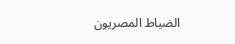الضباط المصريون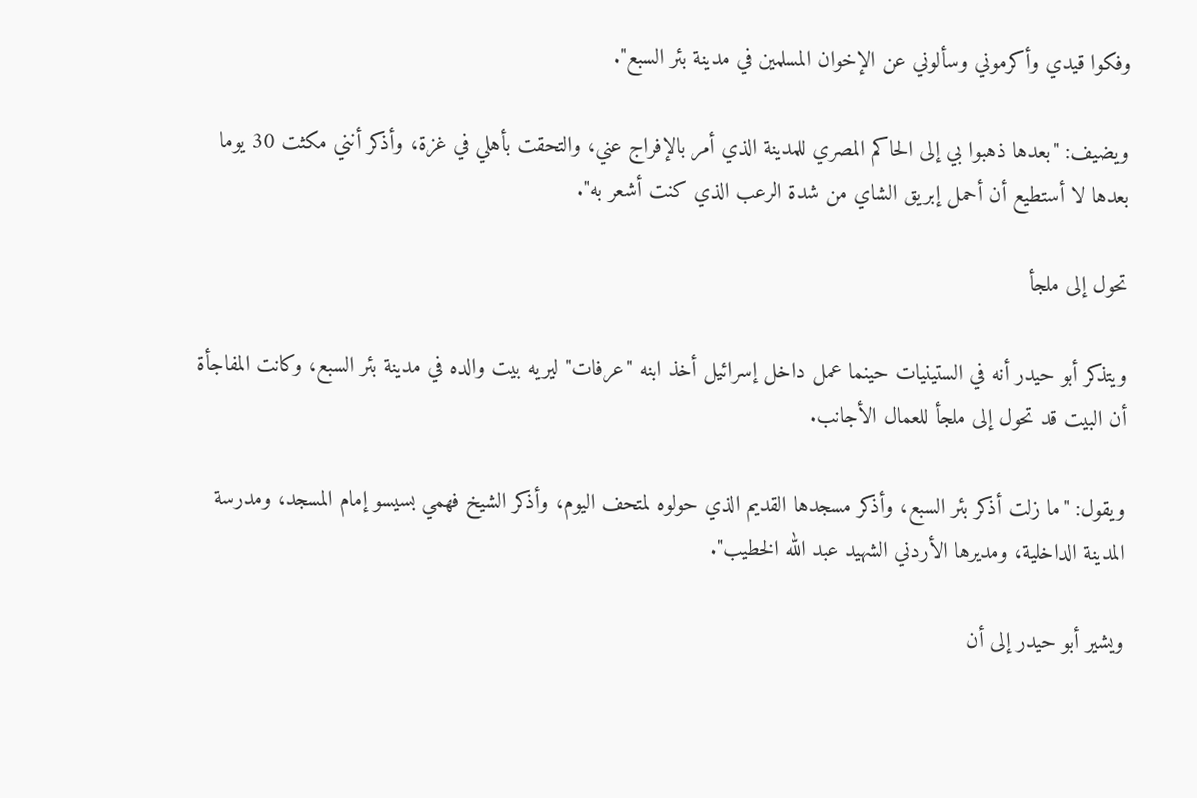وفكوا قيدي وأكرموني وسألوني عن الإخوان المسلمين في مدينة بئر السبع".

ويضيف: "بعدها ذهبوا بي إلى الحاكم المصري للمدينة الذي أمر بالإفراج عني، والتحقت بأهلي في غزة، وأذكر أنني مكثت 30 يوما بعدها لا أستطيع أن أحمل إبريق الشاي من شدة الرعب الذي كنت أشعر به".

تحول إلى ملجأ

ويتذكر أبو حيدر أنه في الستينيات حينما عمل داخل إسرائيل أخذ ابنه "عرفات" ليريه بيت والده في مدينة بئر السبع، وكانت المفاجأة أن البيت قد تحول إلى ملجأ للعمال الأجانب.

ويقول: "ما زلت أذكر بئر السبع، وأذكر مسجدها القديم الذي حولوه لمتحف اليوم، وأذكر الشيخ فهمي بسيسو إمام المسجد، ومدرسة المدينة الداخلية، ومديرها الأردني الشهيد عبد الله الخطيب".

ويشير أبو حيدر إلى أن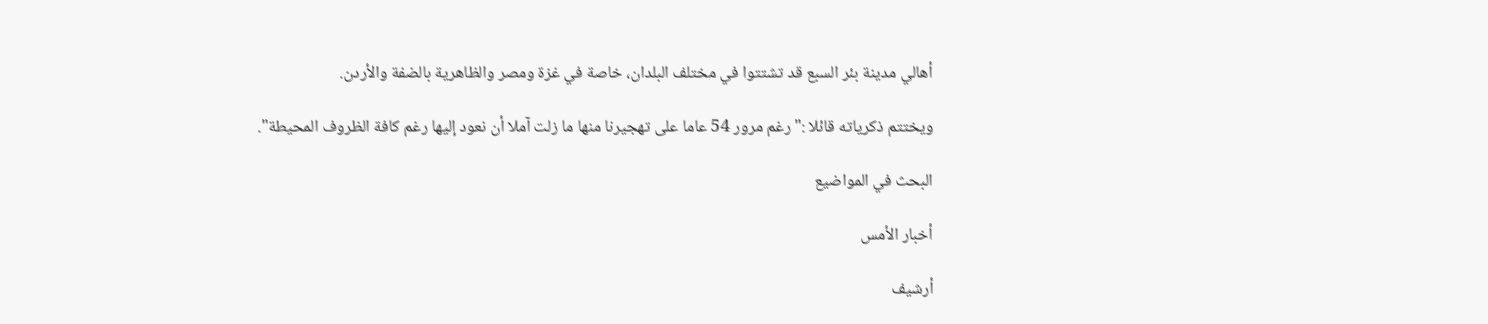أهالي مدينة بئر السبع قد تشتتوا في مختلف البلدان، خاصة في غزة ومصر والظاهرية بالضفة والأردن.

ويختتم ذكرياته قائلا :" رغم مرور 54 عاما على تهجيرنا منها ما زلت آملا أن نعود إليها رغم كافة الظروف المحيطة".

البحث في المواضيع

أخبار الأمس

أرشيف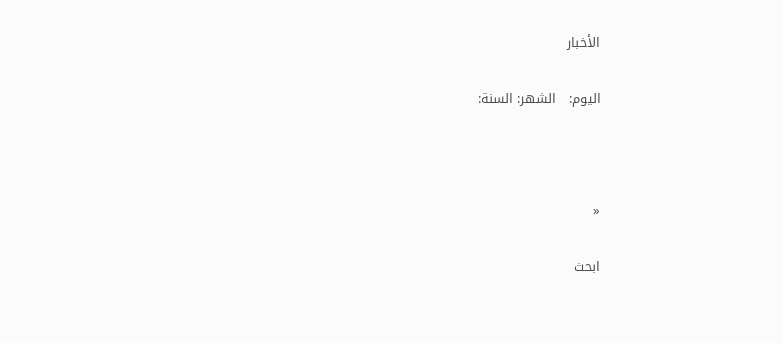الأخبار

اليوم:   الشهر: السنة:



«

ابحث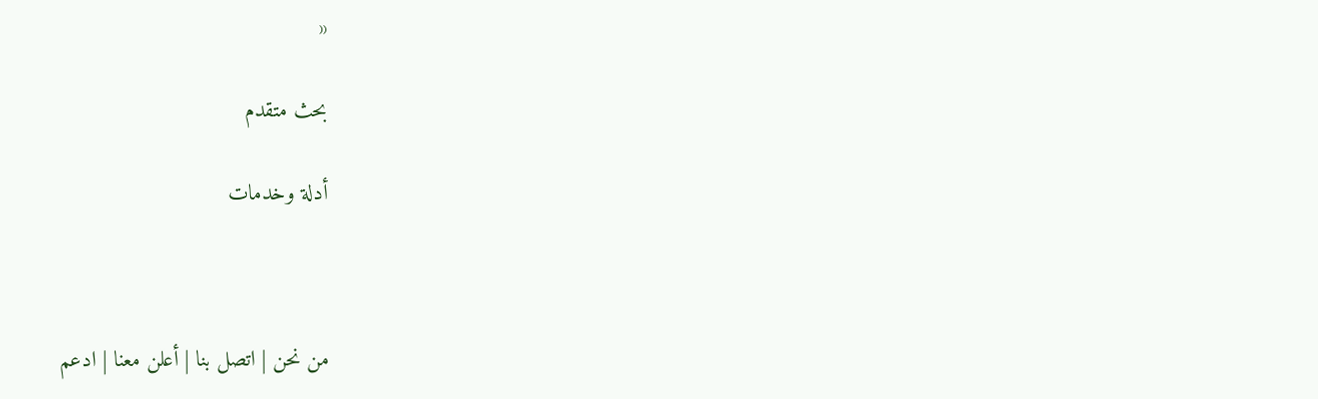«

بحث متقدم

أدلة وخدمات



من نحن | اتصل بنا | أعلن معنا | ادعم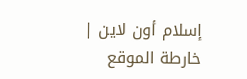إسلام أون لاين | خارطة الموقع